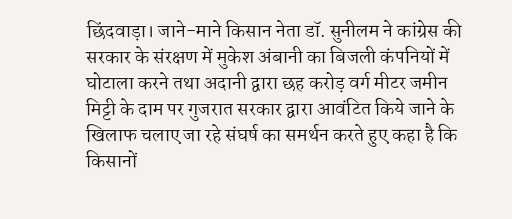छिंदवाड़ा। जाने-माने किसान नेता डॉ. सुनीलम ने कांग्रेस की सरकार के संरक्षण में मुकेश अंबानी का बिजली कंपनियों में घोटाला करने तथा अदानी द्वारा छह करोड़ वर्ग मीटर जमीन मिट्टी के दाम पर गुजरात सरकार द्वारा आवंटित किये जाने के खिलाफ चलाए जा रहे संघर्ष का समर्थन करते हुए कहा है कि किसानों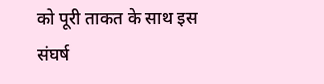को पूरी ताकत के साथ इस संघर्ष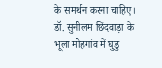के समर्थन करना चाहिए।
डॉ. सुनीलम छिंदवाड़ा के भूला मोहगांव में घुडु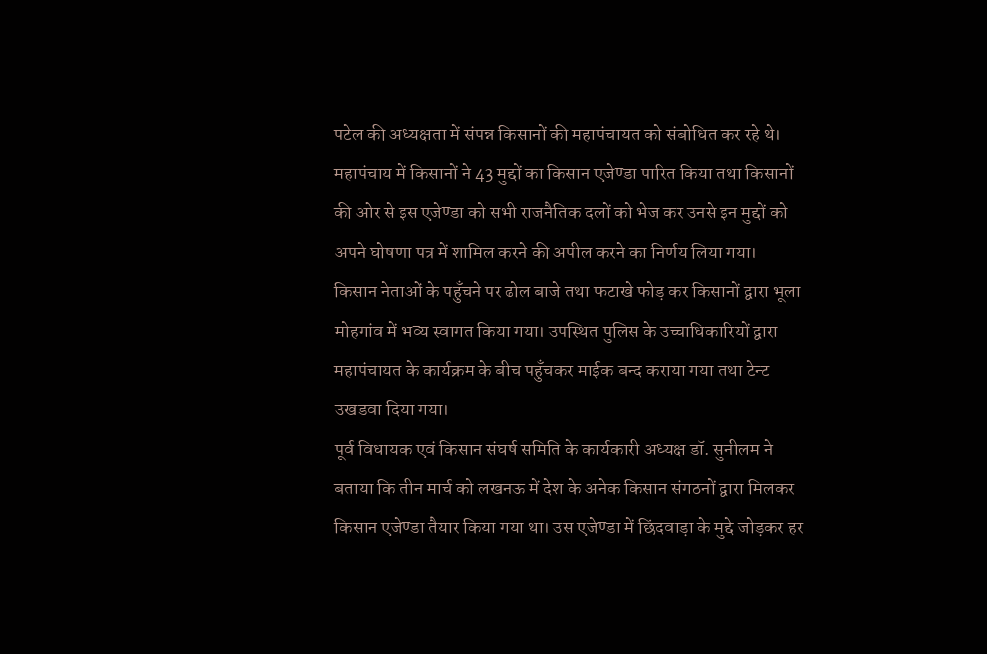पटेल की अध्यक्षता में संपन्न किसानों की महापंचायत को संबोधित कर रहे थे। महापंचाय में किसानों ने 43 मुद्दों का किसान एजेण्डा पारित किया तथा किसानों की ओर से इस एजेण्डा को सभी राजनैतिक दलों को भेज कर उनसे इन मुद्दों को अपने घोषणा पत्र में शामिल करने की अपील करने का निर्णय लिया गया। किसान नेताओं के पहुँचने पर ढोल बाजे तथा फटाखे फोड़ कर किसानों द्वारा भूला मोहगांव में भव्य स्वागत किया गया। उपस्थित पुलिस के उच्चाधिकारियों द्वारा महापंचायत के कार्यक्रम के बीच पहुँचकर माईक बन्द कराया गया तथा टेन्ट उखडवा दिया गया।
पूर्व विधायक एवं किसान संघर्ष समिति के कार्यकारी अध्यक्ष डॉ. सुनीलम ने बताया कि तीन मार्च को लखनऊ में देश के अनेक किसान संगठनों द्वारा मिलकर किसान एजेण्डा तैयार किया गया था। उस एजेण्डा में छिंदवाड़ा के मुद्दे जोड़कर हर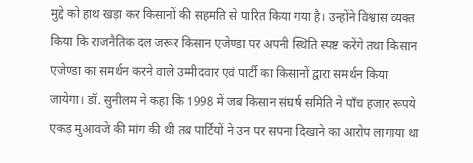मुद्दे को हाथ खड़ा कर किसानों की सहमति से पारित किया गया है। उन्होंने विश्वास व्यक्त किया कि राजनैतिक दल जरूर किसान एजेण्डा पर अपनी स्थिति स्पष्ट करेंगे तथा किसान एजेण्डा का समर्थन करने वाले उम्मीदवार एवं पार्टी का किसानों द्वारा समर्थन किया जायेगा। डॉ. सुनीलम ने कहा कि 1998 में जब किसान संघर्ष समिति ने पाँच हजार रूपये एकड़ मुआवजे की मांग की थी तब पार्टियों ने उन पर सपना दिखाने का आरोप लागाया था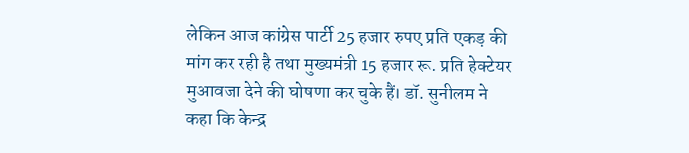लेकिन आज कांग्रेस पार्टी 25 हजार रुपए प्रति एकड़ की मांग कर रही है तथा मुख्यमंत्री 15 हजार रू. प्रति हेक्टेयर मुआवजा देने की घोषणा कर चुके हैं। डॉ. सुनीलम ने कहा कि केन्द्र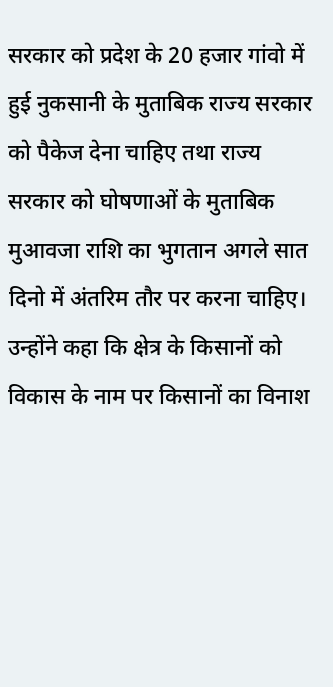सरकार को प्रदेश के 20 हजार गांवो में हुई नुकसानी के मुताबिक राज्य सरकार को पैकेज देना चाहिए तथा राज्य सरकार को घोषणाओं के मुताबिक मुआवजा राशि का भुगतान अगले सात दिनो में अंतरिम तौर पर करना चाहिए। उन्होंने कहा कि क्षेत्र के किसानों को विकास के नाम पर किसानों का विनाश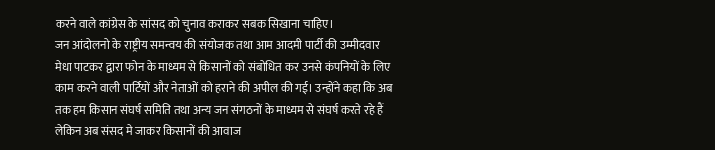करने वाले कांग्रेस के सांसद को चुनाव कराकर सबक सिखाना चाहिए।
जन आंदोलनो के राष्ट्रीय समन्वय की संयोजक तथा आम आदमी पार्टी की उम्मीदवार मेधा पाटकर द्वारा फोन के माध्यम से किसानों को संबोधित कर उनसे कंपनियों के लिए काम करने वाली पार्टियों और नेताओं को हराने की अपील की गई। उन्होंने कहा कि अब तक हम किसान संघर्ष समिति तथा अन्य जन संगठनों के माध्यम से संघर्ष करते रहे हैं लेकिन अब संसद मे जाकर किसानों की आवाज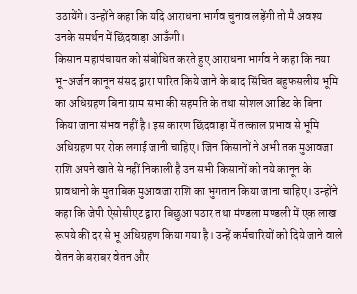उठायेंगे। उन्होंने कहा कि यदि आराधना भार्गव चुनाव लड़ेंगी तो मै अवश्य उनके समर्थन में छिंदवाड़ा आऊँगी।
किसान महापंचायत को संबोधित करते हुए आराधना भार्गव ने कहा कि नया भू-अर्जन कानून संसद द्वारा पारित किये जाने के बाद सिंचित बहुफसलीय भूमि का अधिग्रहण बिना ग्राम सभा की सहमति के तथा सोशल आडिट के बिना किया जाना संभव नहीं है। इस कारण छिंदवाड़ा में तत्काल प्रभाव से भूमि अधिग्रहण पर रोक लगाई जानी चाहिए। जिन किसानों ने अभी तक मुआवजा राशि अपने खाते से नहीं निकाली है उन सभी किसानों को नये कानून के प्रावधानो के मुताबिक मुआवजा राशि का भुगतान किया जाना चाहिए। उन्होंने कहा कि जेपी ऐसोसीएट द्वारा बिछुआ पठार तथा मंण्डला मण्डली में एक लाख रूपये की दर से भू अधिग्रहण किया गया है। उन्हें कर्मचारियों को दिये जाने वाले वेतन के बराबर वेतन और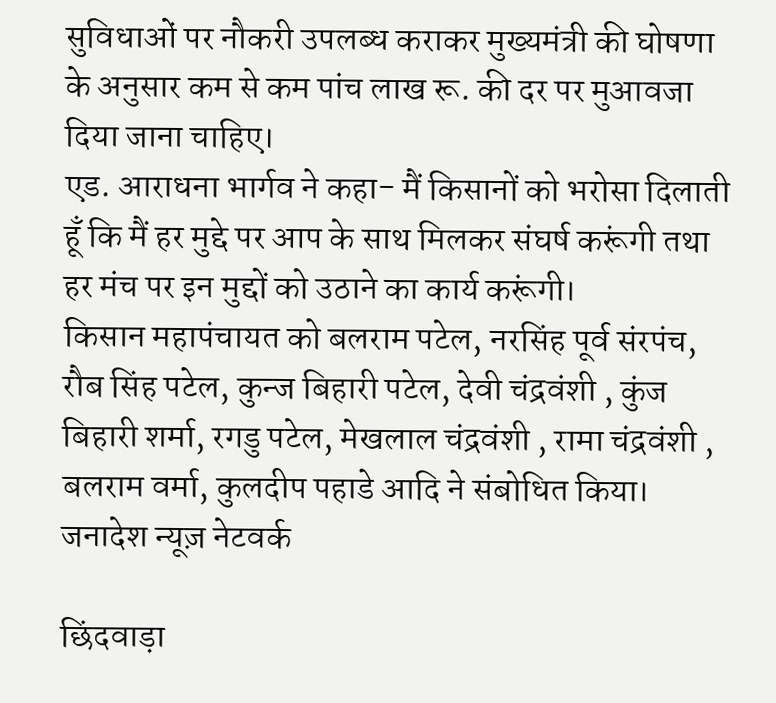सुविधाओं पर नौकरी उपलब्ध कराकर मुख्यमंत्री की घोषणा के अनुसार कम से कम पांच लाख रू. की दर पर मुआवजा दिया जाना चाहिए।
एड. आराधना भार्गव ने कहा- मैं किसानों को भरोसा दिलाती हूँ कि मैं हर मुद्दे पर आप के साथ मिलकर संघर्ष करूंगी तथा हर मंच पर इन मुद्दों को उठाने का कार्य करूंगी।
किसान महापंचायत को बलराम पटेल, नरसिंह पूर्व संरपंच, रौब सिंह पटेल, कुन्ज बिहारी पटेल, देवी चंद्रवंशी , कुंज बिहारी शर्मा, रगडु पटेल, मेखलाल चंद्रवंशी , रामा चंद्रवंशी , बलराम वर्मा, कुलदीप पहाडे आदि ने संबोधित किया।
जनादेश न्यूज़ नेटवर्क

छिंदवाड़ा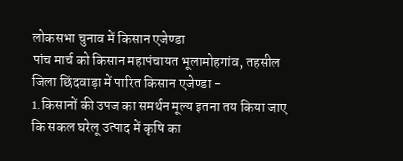लोकसभा चुनाव में किसान एजेण्डा
पांच मार्च को किसान महापंचायत भूलामोहगांव, तहसील जिला छिंदवाड़ा में पारित किसान एजेण्डा -
1.किसानों की उपज का समर्थन मूल्य इतना तय किया जाए कि सकल घरेलू उत्पाद में कृषि का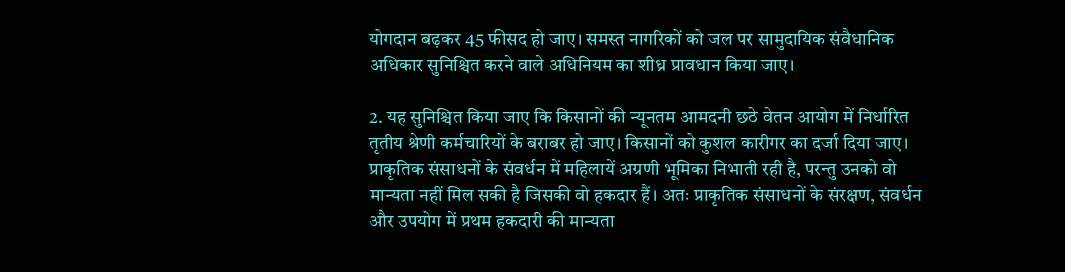योगदान बढ़कर 45 फीसद हो जाए। समस्त नागरिकों को जल पर सामुदायिक संवैधानिक अधिकार सुनिश्चित करने वाले अधिनियम का शीध्र प्रावधान किया जाए।

2. यह सुनिश्चित किया जाए कि किसानों की न्यूनतम आमदनी छठे वेतन आयोग में निर्धारित तृतीय श्रेणी कर्मचारियों के बराबर हो जाए। किसानों को कुशल कारीगर का दर्जा दिया जाए। प्राकृतिक संसाधनों के संवर्धन में महिलायें अग्रणी भूमिका निभाती रही है, परन्तु उनको वो मान्यता नहीं मिल सकी है जिसकी वो हकदार हैं। अतः प्राकृतिक संसाधनों के संरक्षण, संवर्धन और उपयोग में प्रथम हकदारी की मान्यता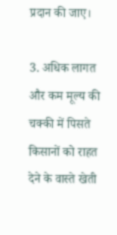प्रदान की जाए।

3. अधिक लागत और कम मूल्य की चक्की में पिसते किसानों को राहत देने के वास्ते खेती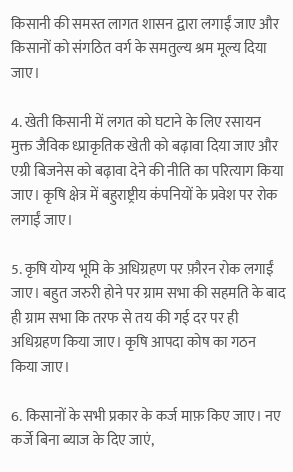किसानी की समस्त लागत शासन द्वारा लगाईं जाए और किसानों को संगठित वर्ग के समतुल्य श्रम मूल्य दिया जाए।

4. खेती किसानी में लगत को घटाने के लिए रसायन मुक्त जैविक ध्प्राकृतिक खेती को बढ़ावा दिया जाए और एग्री बिजनेस को बढ़ावा देने की नीति का परित्याग किया जाए। कृषि क्षेत्र में बहुराष्ट्रीय कंपनियों के प्रवेश पर रोक लगाईं जाए।

5. कृषि योग्य भूमि के अधिग्रहण पर फ़ौरन रोक लगाईं जाए। बहुत जरुरी होने पर ग्राम सभा की सहमति के बाद ही ग्राम सभा कि तरफ से तय की गई दर पर ही अधिग्रहण किया जाए। कृषि आपदा कोष का गठन किया जाए।

6. किसानों के सभी प्रकार के कर्ज माफ़ किए जाए। नए कर्जे बिना ब्याज के दिए जाएं,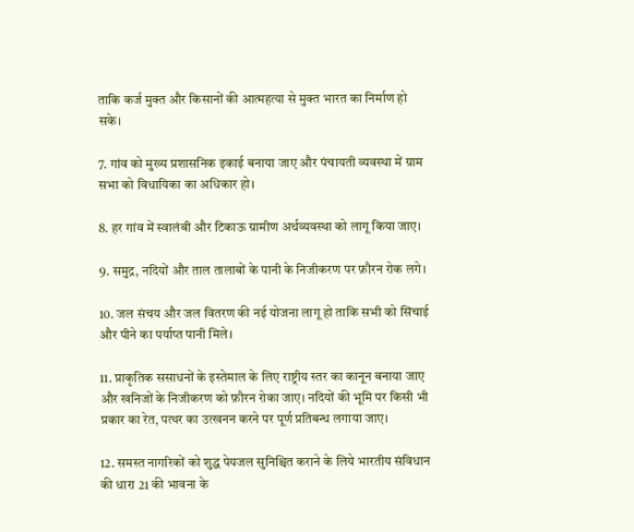ताकि कर्ज मुक्त और किसानों की आत्महत्या से मुक्त भारत का निर्माण हो सके।

7. गांव को मुख्य प्रशासनिक इकाई बनाया जाए और पंचायती व्यवस्था में ग्राम सभा को विधायिका का अधिकार हो।

8. हर गांव में स्वालंबी और टिकाऊ ग्रामीण अर्थव्यवस्था को लागू किया जाए।

9. समुद्र, नदियों और ताल तालाबों के पानी के निजीकरण पर फ़ौरन रोक लगे।

10. जल संचय और जल वितरण की नई योजना लागू हो ताकि सभी को सिंचाई और पीने का पर्याप्त पानी मिले।

11. प्राकृतिक ससाधनों के इस्तेमाल के लिए राष्ट्रीय स्तर का कानून बनाया जाए और खनिजों के निजीकरण को फ़ौरन रोका जाए। नदियों की भूमि पर किसी भी प्रकार का रेत, पत्थर का उत्खनन करने पर पूर्ण प्रतिबन्ध लगाया जाए।

12. समस्त नागरिकों को शुद्ध पेयजल सुनिश्चित कराने के लिये भारतीय संविधान की धारा 21 की भावना के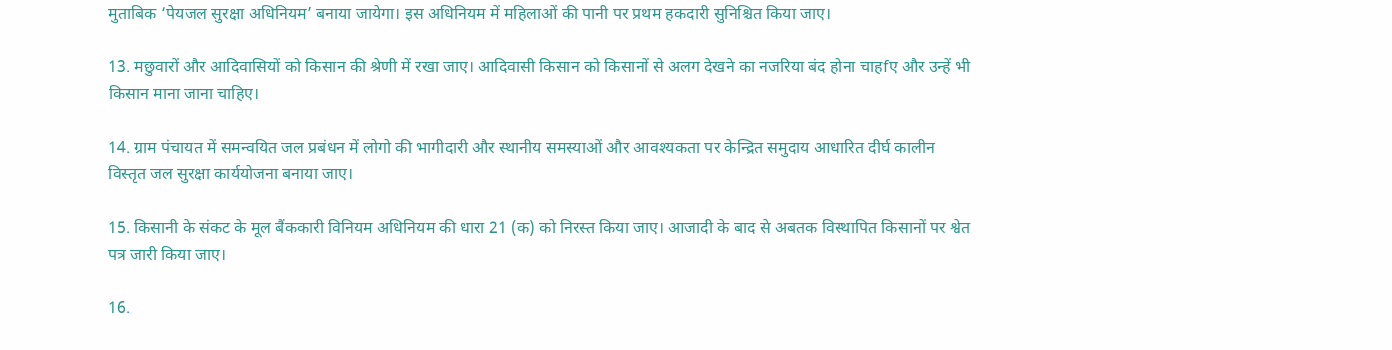मुताबिक ‘पेयजल सुरक्षा अधिनियम’ बनाया जायेगा। इस अधिनियम में महिलाओं की पानी पर प्रथम हकदारी सुनिश्चित किया जाए।

13. मछुवारों और आदिवासियों को किसान की श्रेणी में रखा जाए। आदिवासी किसान को किसानों से अलग देखने का नजरिया बंद होना चाहfए और उन्हें भी किसान माना जाना चाहिए।

14. ग्राम पंचायत में समन्वयित जल प्रबंधन में लोगो की भागीदारी और स्थानीय समस्याओं और आवश्यकता पर केन्द्रित समुदाय आधारित दीर्घ कालीन विस्तृत जल सुरक्षा कार्ययोजना बनाया जाए।

15. किसानी के संकट के मूल बैंककारी विनियम अधिनियम की धारा 21 (क) को निरस्त किया जाए। आजादी के बाद से अबतक विस्थापित किसानों पर श्वेत पत्र जारी किया जाए।

16.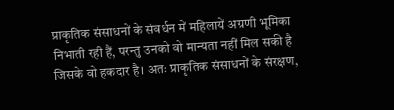प्राकृतिक संसाधनों के संवर्धन में महिलायें अग्रणी भूमिका निभाती रही हैं, परन्तु उनको वो मान्यता नहीं मिल सकी है जिसके वो हकदार है। अतः प्राकृतिक संसाधनों के संरक्षण,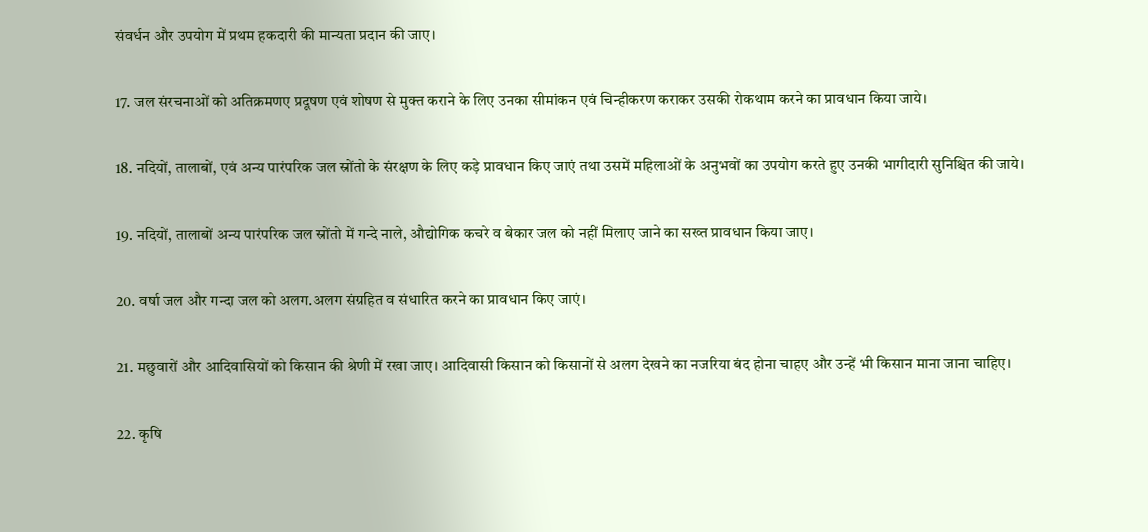संवर्धन और उपयोग में प्रथम हकदारी की मान्यता प्रदान की जाए।

17. जल संरचनाओं को अतिक्रमणए प्रदूषण एवं शोषण से मुक्त कराने के लिए उनका सीमांकन एवं चिन्हीकरण कराकर उसकी रोकथाम करने का प्रावधान किया जाये।

18. नदियों, तालाबों, एवं अन्य पारंपरिक जल स्रोंतो के संरक्षण के लिए कड़े प्रावधान किए जाएं तथा उसमें महिलाओं के अनुभवों का उपयोग करते हुए उनकी भागीदारी सुनिश्चित की जाये।

19. नदियों, तालाबों अन्य पारंपरिक जल स्रोंतो में गन्दे नाले, औद्योगिक कचरे व बेकार जल को नहीं मिलाए जाने का सख्त प्रावधान किया जाए।

20. वर्षा जल और गन्दा जल को अलग.अलग संग्रहित व संधारित करने का प्रावधान किए जाएं।

21. मछुवारों और आदिवासियों को किसान की श्रेणी में रखा जाए। आदिवासी किसान को किसानों से अलग देखने का नजरिया बंद होना चाहए और उन्हें भी किसान माना जाना चाहिए।

22. कृषि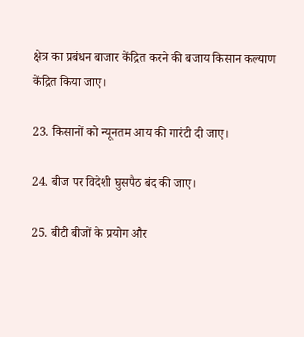क्षेत्र का प्रबंधन बाजार केंद्रित करने की बजाय किसान कल्याण केंद्रित किया जाए।

23. किसानों को न्यूनतम आय की गारंटी दी जाए।

24. बीज पर विदेशी घुसपैठ बंद की जाए।

25. बीटी बीजों के प्रयोग और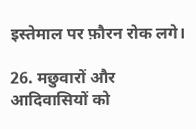इस्तेमाल पर फ़ौरन रोक लगे।

26. मछुवारों और आदिवासियों को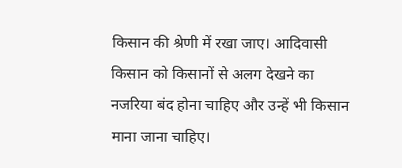किसान की श्रेणी में रखा जाए। आदिवासी किसान को किसानों से अलग देखने का नजरिया बंद होना चाहिए और उन्हें भी किसान माना जाना चाहिए।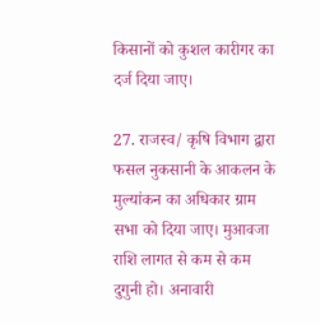किसानों को कुशल कारीगर का दर्ज दिया जाए।

27. राजस्व/ कृषि विभाग द्वारा फसल नुकसानी के आकलन के मुल्यांकन का अधिकार ग्राम सभा को दिया जाए। मुआवजा राशि लागत से कम से कम दुगुनी हो। अनावारी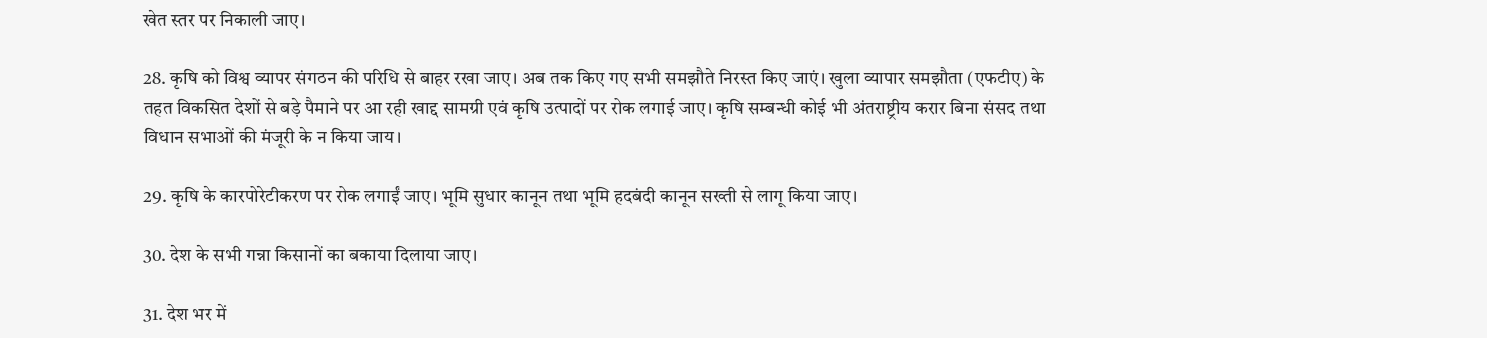खेत स्तर पर निकाली जाए।

28. कृषि को विश्व व्यापर संगठन की परिधि से बाहर रखा जाए। अब तक किए गए सभी समझौते निरस्त किए जाएं। खुला व्यापार समझौता (एफटीए) के तहत विकसित देशों से बड़े पैमाने पर आ रही खाद्द सामग्री एवं कृषि उत्पादों पर रोक लगाई जाए। कृषि सम्बन्धी कोई भी अंतराष्ट्रीय करार बिना संसद तथा विधान सभाओं की मंजूरी के न किया जाय।

29. कृषि के कारपोरेटीकरण पर रोक लगाईं जाए। भूमि सुधार कानून तथा भूमि हदबंदी कानून सख्ती से लागू किया जाए।

30. देश के सभी गन्ना किसानों का बकाया दिलाया जाए।

31. देश भर में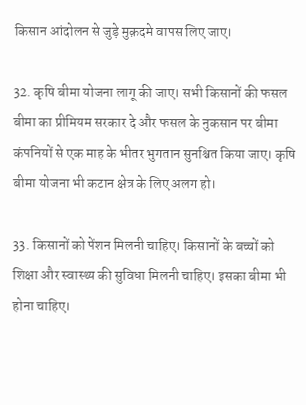किसान आंदोलन से जुड़े मुक़दमे वापस लिए जाए।

32. कृषि बीमा योजना लागू की जाए। सभी किसानों की फसल बीमा का प्रीमियम सरकार दे और फसल के नुकसान पर बीमा कंपनियों से एक माह के भीतर भुगतान सुनश्चित किया जाए। कृषि बीमा योजना भी कटान क्षेत्र के लिए अलग हो।

33. किसानों को पेंशन मिलनी चाहिए। किसानों के बच्चों को शिक्षा और स्वास्थ्य की सुविधा मिलनी चाहिए। इसका बीमा भी होना चाहिए।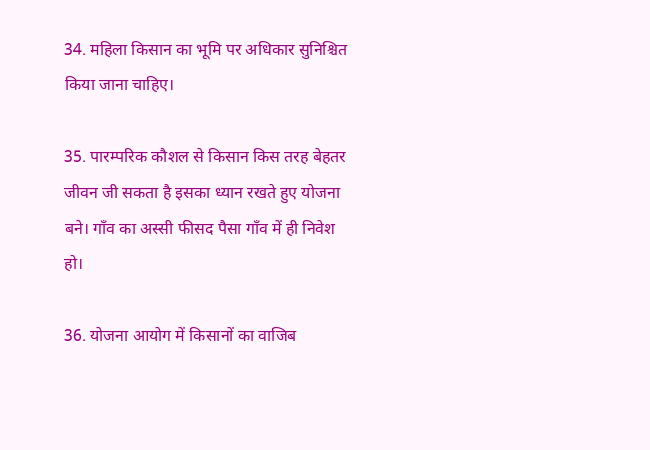34. महिला किसान का भूमि पर अधिकार सुनिश्चित किया जाना चाहिए।

35. पारम्परिक कौशल से किसान किस तरह बेहतर जीवन जी सकता है इसका ध्यान रखते हुए योजना बने। गाँव का अस्सी फीसद पैसा गाँव में ही निवेश हो।

36. योजना आयोग में किसानों का वाजिब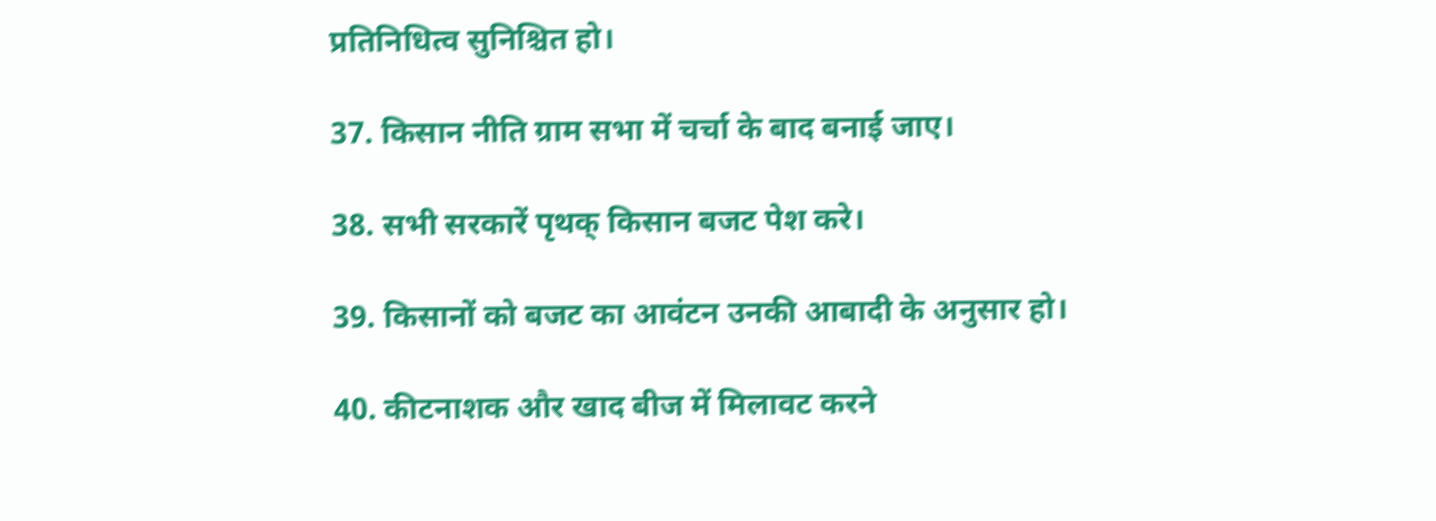प्रतिनिधित्व सुनिश्चित हो।

37. किसान नीति ग्राम सभा में चर्चा के बाद बनाई जाए।

38. सभी सरकारें पृथक् किसान बजट पेश करे।

39. किसानों को बजट का आवंटन उनकी आबादी के अनुसार हो।

40. कीटनाशक और खाद बीज में मिलावट करने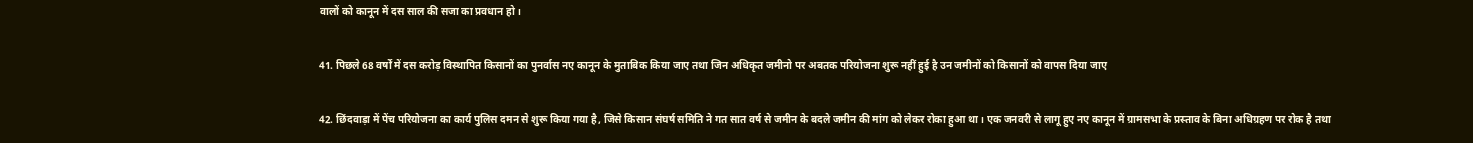वालों को कानून में दस साल की सजा का प्रवधान हो।

41. पिछले 68 वर्षों में दस करोड़ विस्थापित किसानों का पुनर्वास नए कानून के मुताबिक किया जाए तथा जिन अधिकृत जमीनो पर अबतक परियोजना शुरू नहीं हुई है उन जमीनों को किसानों को वापस दिया जाए

42. छिंदवाड़ा में पेंच परियोजना का कार्य पुलिस दमन से शुरू किया गया है, जिसे किसान संघर्ष समिति ने गत सात वर्ष से जमीन के बदले जमीन की मांग को लेकर रोका हुआ था। एक जनवरी से लागू हुए नए कानून में ग्रामसभा के प्रस्ताव के बिना अधिग्रहण पर रोक है तथा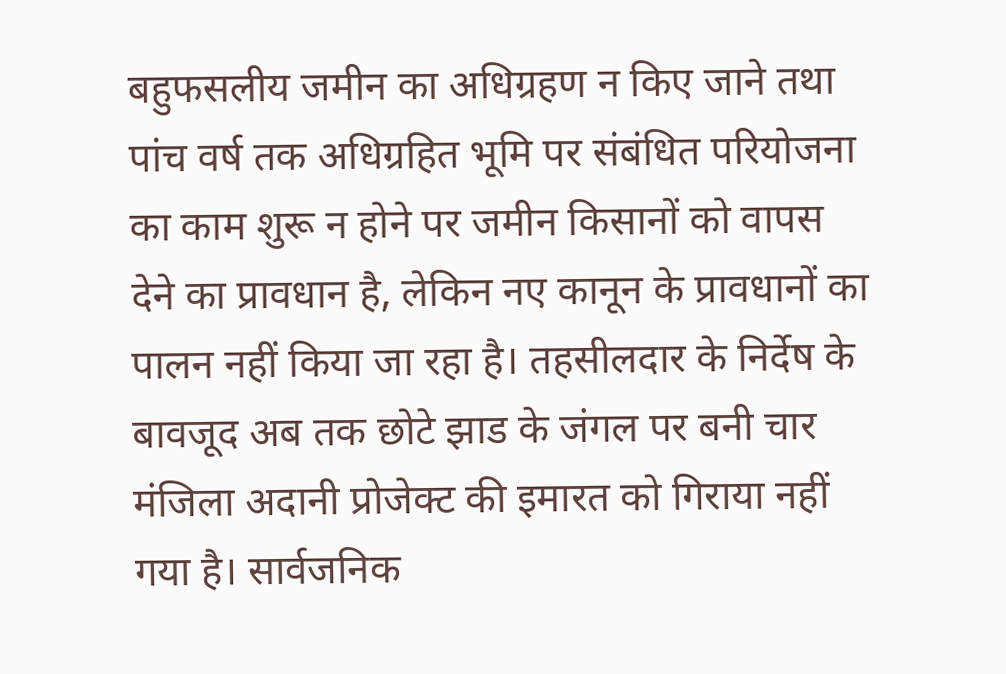बहुफसलीय जमीन का अधिग्रहण न किए जाने तथा पांच वर्ष तक अधिग्रहित भूमि पर संबंधित परियोजना का काम शुरू न होने पर जमीन किसानों को वापस देने का प्रावधान है, लेकिन नए कानून के प्रावधानों का पालन नहीं किया जा रहा है। तहसीलदार के निर्देष के बावजूद अब तक छोटे झाड के जंगल पर बनी चार मंजिला अदानी प्रोजेक्ट की इमारत को गिराया नहीं गया है। सार्वजनिक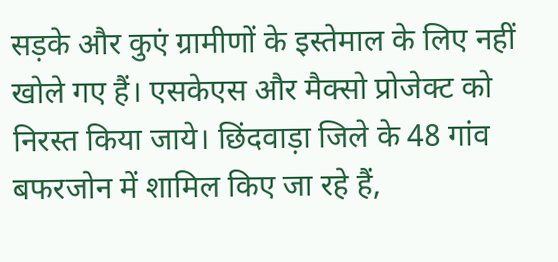सड़के और कुएं ग्रामीणों के इस्तेमाल के लिए नहीं खोले गए हैं। एसकेएस और मैक्सो प्रोजेक्ट को निरस्त किया जाये। छिंदवाड़ा जिले के 48 गांव बफरजोन में शामिल किए जा रहे हैं,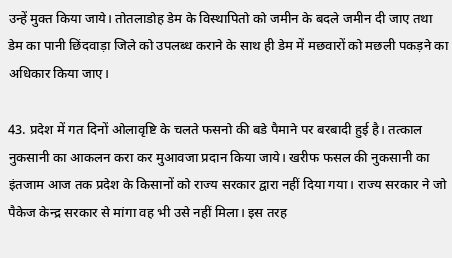उन्हें मुक्त किया जाये। तोतलाडोह डेम के विस्थापितो को जमीन के बदले जमीन दी जाए तथा डेम का पानी छिंदवाड़ा जिले को उपलब्ध कराने के साथ ही डेम में मछवारों को मछली पकड़ने का अधिकार किया जाए।

43. प्रदेश में गत दिनों ओलावृष्टि के चलते फसनो की बडे पैमाने पर बरबादी हुई है। तत्काल नुकसानी का आकलन करा कर मुआवजा प्रदान किया जाये। खरीफ फसल की नुकसानी का इंतजाम आज तक प्रदेश के किसानों को राज्य सरकार द्वारा नहीं दिया गया। राज्य सरकार ने जो पैकेज केन्द्र सरकार से मांगा वह भी उसे नहीं मिला। इस तरह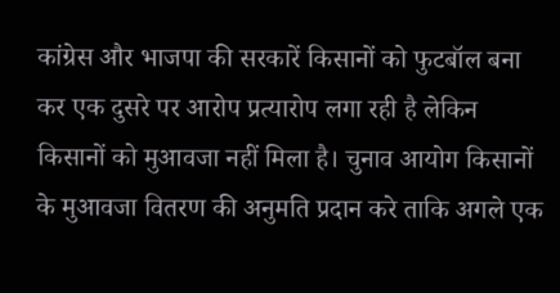कांग्रेस और भाजपा की सरकारें किसानों को फुटबॉल बना कर एक दुसरे पर आरोप प्रत्यारोप लगा रही है लेकिन किसानों को मुआवजा नहीं मिला है। चुनाव आयोग किसानों के मुआवजा वितरण की अनुमति प्रदान करे ताकि अगले एक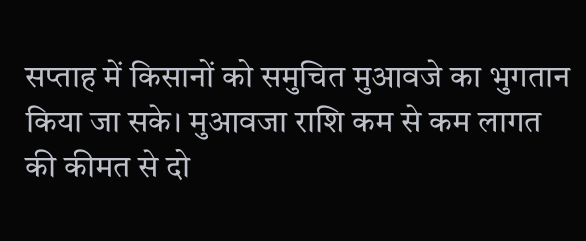सप्ताह में किसानों को समुचित मुआवजे का भुगतान किया जा सके। मुआवजा राशि कम से कम लागत की कीमत से दो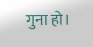गुना हो।